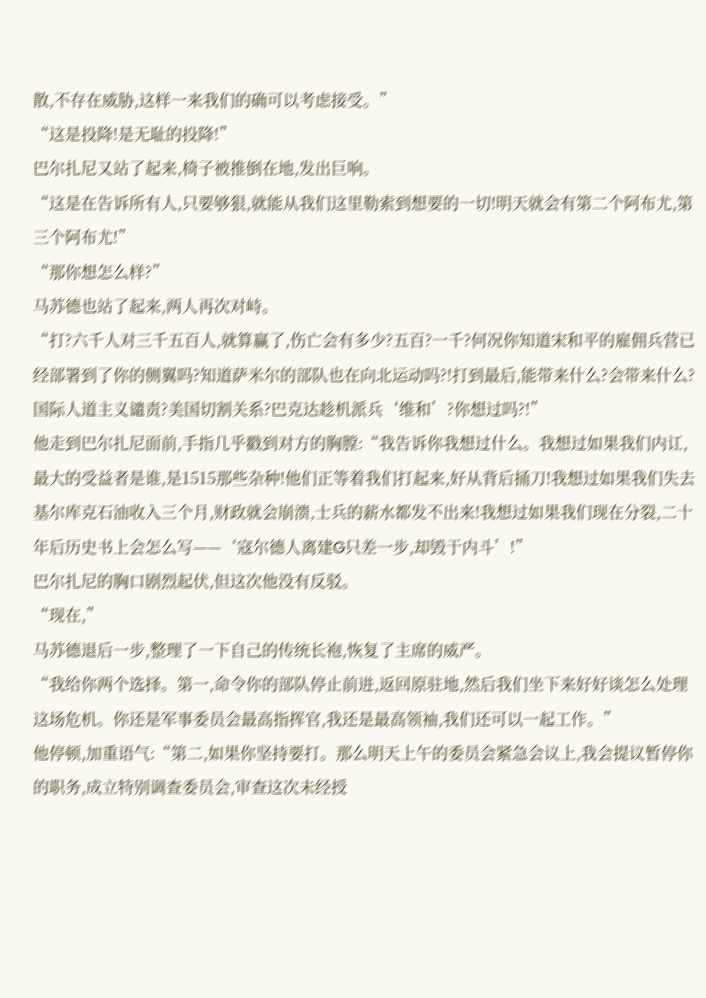散,不存在威胁,这样一来我们的确可以考虑接受。”
“这是投降!是无耻的投降!”
巴尔扎尼又站了起来,椅子被推倒在地,发出巨响。
“这是在告诉所有人,只要够狠,就能从我们这里勒索到想要的一切!明天就会有第二个阿布尤,第三个阿布尤!”
“那你想怎么样?”
马苏德也站了起来,两人再次对峙。
“打?六千人对三千五百人,就算赢了,伤亡会有多少?五百?一千?何况你知道宋和平的雇佣兵营已经部署到了你的侧翼吗?知道萨米尔的部队也在向北运动吗?!打到最后,能带来什么?会带来什么?国际人道主义谴责?美国切割关系?巴克达趁机派兵‘维和’?你想过吗?!”
他走到巴尔扎尼面前,手指几乎戳到对方的胸膛:“我告诉你我想过什么。我想过如果我们内讧,最大的受益者是谁,是1515那些杂种!他们正等着我们打起来,好从背后捅刀!我想过如果我们失去基尔库克石油收入三个月,财政就会崩溃,士兵的薪水都发不出来!我想过如果我们现在分裂,二十年后历史书上会怎么写——‘寇尔德人离建G只差一步,却毁于内斗’!”
巴尔扎尼的胸口剧烈起伏,但这次他没有反驳。
“现在,”
马苏德退后一步,整理了一下自己的传统长袍,恢复了主席的威严。
“我给你两个选择。第一,命令你的部队停止前进,返回原驻地,然后我们坐下来好好谈怎么处理这场危机。你还是军事委员会最高指挥官,我还是最高领袖,我们还可以一起工作。”
他停顿,加重语气:“第二,如果你坚持要打。那么明天上午的委员会紧急会议上,我会提议暂停你的职务,成立特别调查委员会,审查这次未经授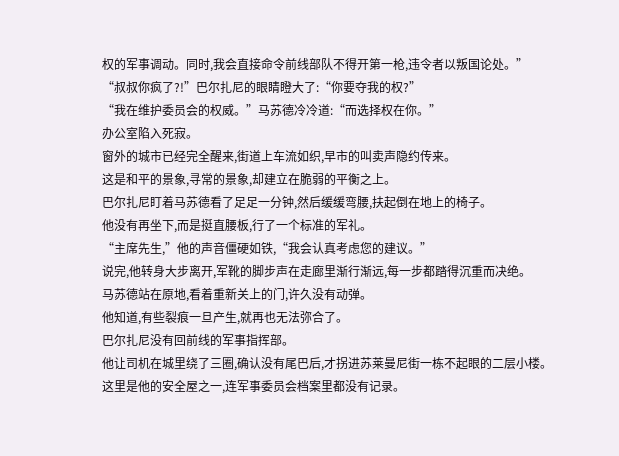权的军事调动。同时,我会直接命令前线部队不得开第一枪,违令者以叛国论处。”
“叔叔你疯了?!”巴尔扎尼的眼睛瞪大了:“你要夺我的权?”
“我在维护委员会的权威。”马苏德冷冷道:“而选择权在你。”
办公室陷入死寂。
窗外的城市已经完全醒来,街道上车流如织,早市的叫卖声隐约传来。
这是和平的景象,寻常的景象,却建立在脆弱的平衡之上。
巴尔扎尼盯着马苏德看了足足一分钟,然后缓缓弯腰,扶起倒在地上的椅子。
他没有再坐下,而是挺直腰板,行了一个标准的军礼。
“主席先生,”他的声音僵硬如铁,“我会认真考虑您的建议。”
说完,他转身大步离开,军靴的脚步声在走廊里渐行渐远,每一步都踏得沉重而决绝。
马苏德站在原地,看着重新关上的门,许久没有动弹。
他知道,有些裂痕一旦产生,就再也无法弥合了。
巴尔扎尼没有回前线的军事指挥部。
他让司机在城里绕了三圈,确认没有尾巴后,才拐进苏莱曼尼街一栋不起眼的二层小楼。
这里是他的安全屋之一,连军事委员会档案里都没有记录。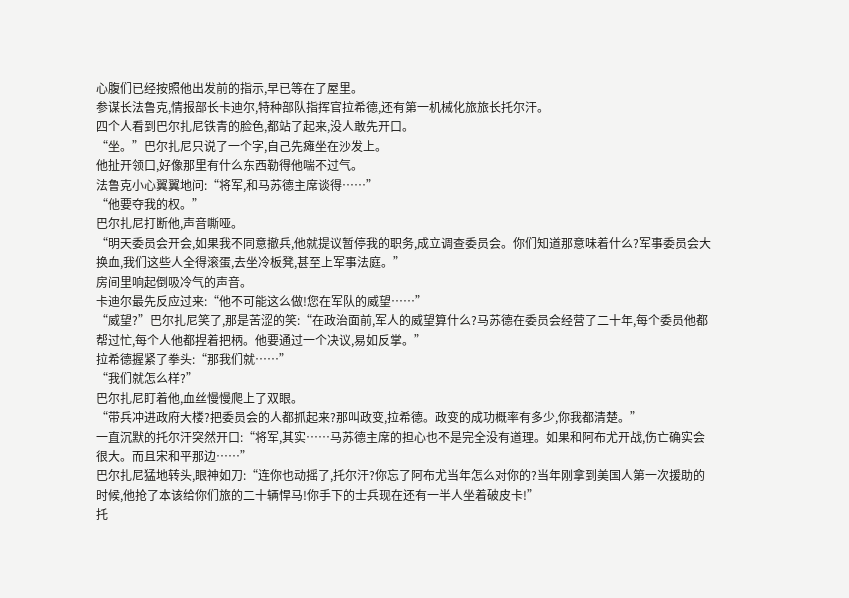心腹们已经按照他出发前的指示,早已等在了屋里。
参谋长法鲁克,情报部长卡迪尔,特种部队指挥官拉希德,还有第一机械化旅旅长托尔汗。
四个人看到巴尔扎尼铁青的脸色,都站了起来,没人敢先开口。
“坐。”巴尔扎尼只说了一个字,自己先瘫坐在沙发上。
他扯开领口,好像那里有什么东西勒得他喘不过气。
法鲁克小心翼翼地问:“将军,和马苏德主席谈得……”
“他要夺我的权。”
巴尔扎尼打断他,声音嘶哑。
“明天委员会开会,如果我不同意撤兵,他就提议暂停我的职务,成立调查委员会。你们知道那意味着什么?军事委员会大换血,我们这些人全得滚蛋,去坐冷板凳,甚至上军事法庭。”
房间里响起倒吸冷气的声音。
卡迪尔最先反应过来:“他不可能这么做!您在军队的威望……”
“威望?”巴尔扎尼笑了,那是苦涩的笑:“在政治面前,军人的威望算什么?马苏德在委员会经营了二十年,每个委员他都帮过忙,每个人他都捏着把柄。他要通过一个决议,易如反掌。”
拉希德握紧了拳头:“那我们就……”
“我们就怎么样?”
巴尔扎尼盯着他,血丝慢慢爬上了双眼。
“带兵冲进政府大楼?把委员会的人都抓起来?那叫政变,拉希德。政变的成功概率有多少,你我都清楚。”
一直沉默的托尔汗突然开口:“将军,其实……马苏德主席的担心也不是完全没有道理。如果和阿布尤开战,伤亡确实会很大。而且宋和平那边……”
巴尔扎尼猛地转头,眼神如刀:“连你也动摇了,托尔汗?你忘了阿布尤当年怎么对你的?当年刚拿到美国人第一次援助的时候,他抢了本该给你们旅的二十辆悍马!你手下的士兵现在还有一半人坐着破皮卡!”
托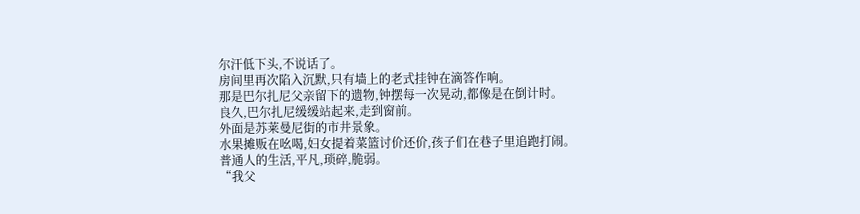尔汗低下头,不说话了。
房间里再次陷入沉默,只有墙上的老式挂钟在滴答作响。
那是巴尔扎尼父亲留下的遗物,钟摆每一次晃动,都像是在倒计时。
良久,巴尔扎尼缓缓站起来,走到窗前。
外面是苏莱曼尼街的市井景象。
水果摊贩在吆喝,妇女提着菜篮讨价还价,孩子们在巷子里追跑打闹。
普通人的生活,平凡,琐碎,脆弱。
“我父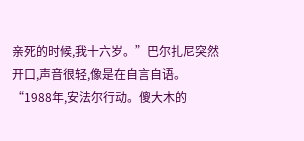亲死的时候,我十六岁。”巴尔扎尼突然开口,声音很轻,像是在自言自语。
“1988年,安法尔行动。傻大木的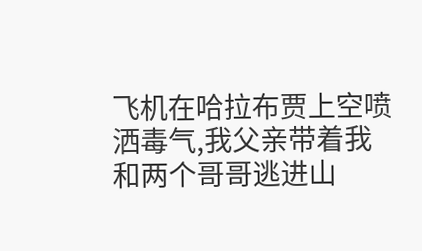飞机在哈拉布贾上空喷洒毒气,我父亲带着我和两个哥哥逃进山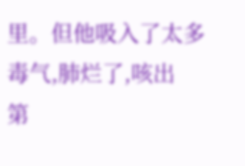里。但他吸入了太多毒气,肺烂了,咳出
第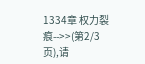1334章 权力裂痕-->>(第2/3页),请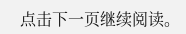点击下一页继续阅读。